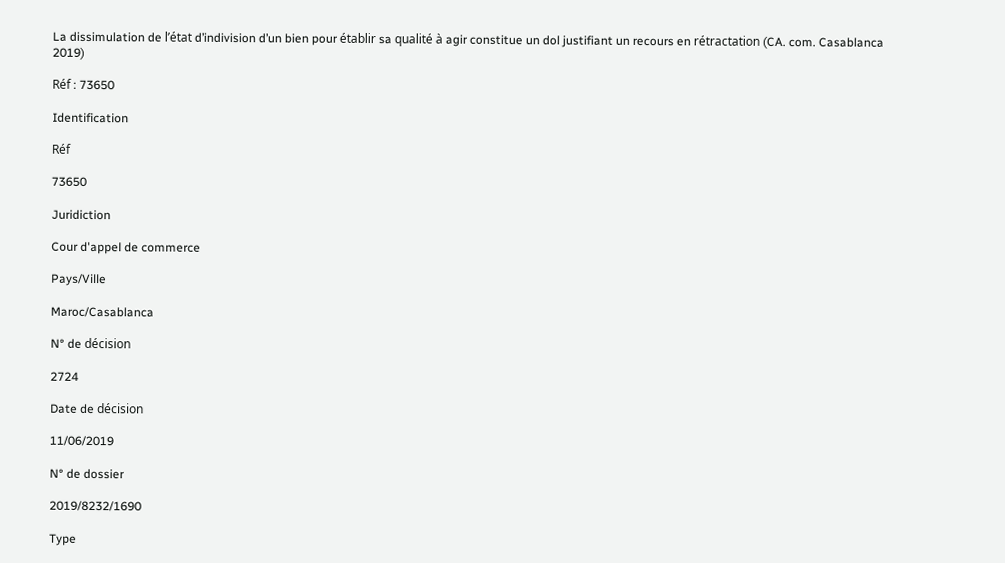La dissimulation de l’état d’indivision d’un bien pour établir sa qualité à agir constitue un dol justifiant un recours en rétractation (CA. com. Casablanca 2019)

Réf : 73650

Identification

Réf

73650

Juridiction

Cour d'appel de commerce

Pays/Ville

Maroc/Casablanca

N° de décision

2724

Date de décision

11/06/2019

N° de dossier

2019/8232/1690

Type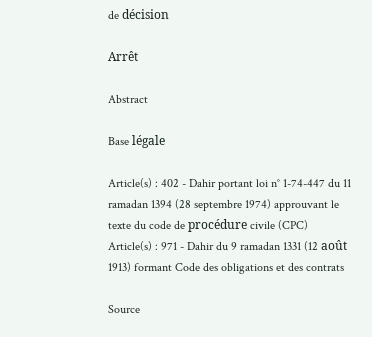de décision

Arrêt

Abstract

Base légale

Article(s) : 402 - Dahir portant loi n° 1-74-447 du 11 ramadan 1394 (28 septembre 1974) approuvant le texte du code de procédure civile (CPC)
Article(s) : 971 - Dahir du 9 ramadan 1331 (12 août 1913) formant Code des obligations et des contrats

Source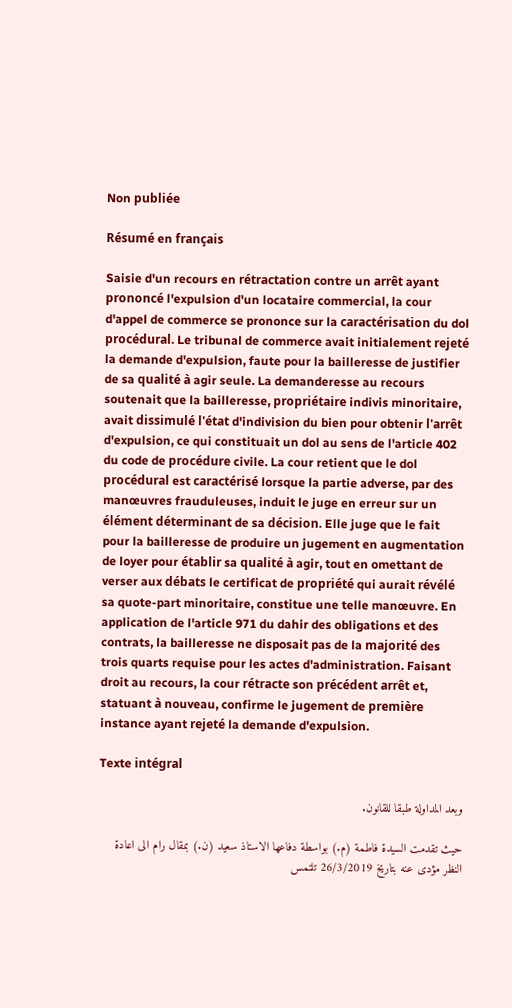Non publiée

Résumé en français

Saisie d'un recours en rétractation contre un arrêt ayant prononcé l'expulsion d'un locataire commercial, la cour d'appel de commerce se prononce sur la caractérisation du dol procédural. Le tribunal de commerce avait initialement rejeté la demande d'expulsion, faute pour la bailleresse de justifier de sa qualité à agir seule. La demanderesse au recours soutenait que la bailleresse, propriétaire indivis minoritaire, avait dissimulé l'état d'indivision du bien pour obtenir l'arrêt d'expulsion, ce qui constituait un dol au sens de l'article 402 du code de procédure civile. La cour retient que le dol procédural est caractérisé lorsque la partie adverse, par des manœuvres frauduleuses, induit le juge en erreur sur un élément déterminant de sa décision. Elle juge que le fait pour la bailleresse de produire un jugement en augmentation de loyer pour établir sa qualité à agir, tout en omettant de verser aux débats le certificat de propriété qui aurait révélé sa quote-part minoritaire, constitue une telle manœuvre. En application de l'article 971 du dahir des obligations et des contrats, la bailleresse ne disposait pas de la majorité des trois quarts requise pour les actes d'administration. Faisant droit au recours, la cour rétracte son précédent arrêt et, statuant à nouveau, confirme le jugement de première instance ayant rejeté la demande d'expulsion.

Texte intégral

وبعد المداولة طبقا للقانون.

حيث تقدمت السيدة فاطمة (م.) بواسطة دفاعها الاستاذ سعيد (ن.) بمقال رام الى اعادة النظر مؤدى عنه بتاريخ 26/3/2019 تلتمس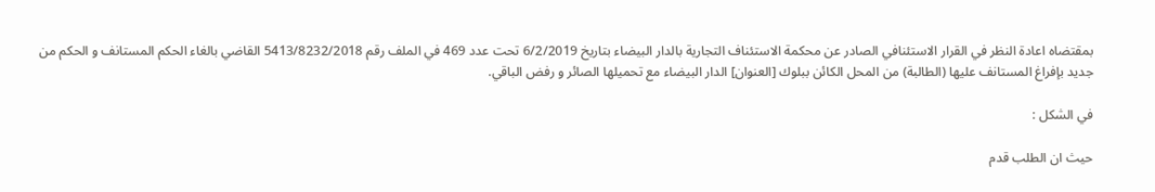بمقتضاه اعادة النظر في القرار الاستئنافي الصادر عن محكمة الاستئناف التجارية بالدار البيضاء بتاريخ 6/2/2019 تحت عدد 469 في الملف رقم 5413/8232/2018 القاضي بالغاء الحكم المستانف و الحكم من جديد بإفراغ المستانف عليها (الطالبة) من المحل الكائن ببلوك [العنوان] الدار البيضاء مع تحميلها الصائر و رفض الباقي.

في الشكل :

حيث ان الطلب قدم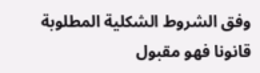وفق الشروط الشكلية المطلوبة قانونا فهو مقبول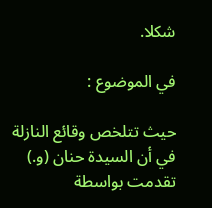شكلا.

في الموضوع :

حيث تتلخص وقائع النازلة في أن السيدة حنان (و.) تقدمت بواسطة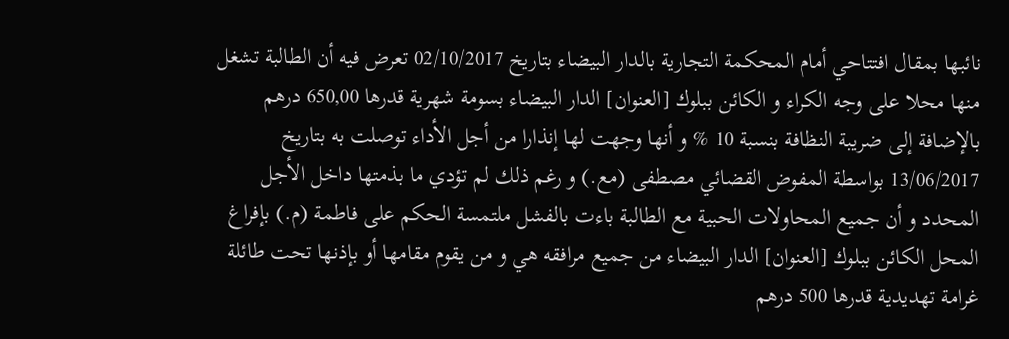نائبها بمقال افتتاحي أمام المحكمة التجارية بالدار البيضاء بتاريخ 02/10/2017 تعرض فيه أن الطالبة تشغل منها محلا على وجه الكراء و الكائن ببلوك [العنوان] الدار البيضاء بسومة شهرية قدرها 650,00 درهم بالإضافة إلى ضريبة النظافة بنسبة 10 % و أنها وجهت لها إنذارا من أجل الأداء توصلت به بتاريخ 13/06/2017 بواسطة المفوض القضائي مصطفى (مع.) و رغم ذلك لم تؤدي ما بذمتها داخل الأجل المحدد و أن جميع المحاولات الحبية مع الطالبة باءت بالفشل ملتمسة الحكم على فاطمة (م.) بإفراغ المحل الكائن ببلوك [العنوان] الدار البيضاء من جميع مرافقه هي و من يقوم مقامها أو بإذنها تحت طائلة غرامة تهديدية قدرها 500 درهم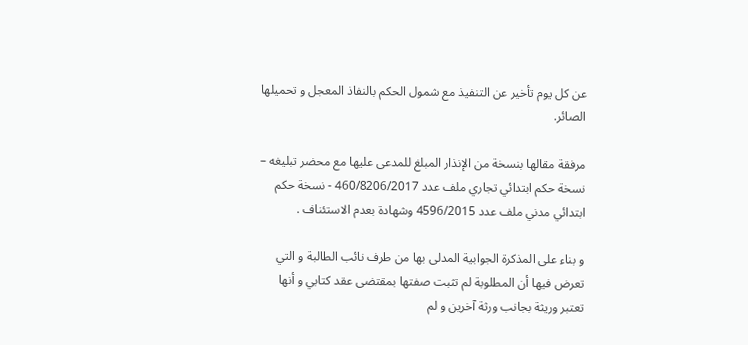عن كل يوم تأخير عن التنفيذ مع شمول الحكم بالنفاذ المعجل و تحميلها الصائر.

مرفقة مقالها بنسخة من الإنذار المبلغ للمدعى عليها مع محضر تبليغه – نسخة حكم ابتدائي تجاري ملف عدد 460/8206/2017 - نسخة حكم ابتدائي مدني ملف عدد 4596/2015 وشهادة بعدم الاستئناف .

و بناء على المذكرة الجوابية المدلى بها من طرف نائب الطالبة و التي تعرض فيها أن المطلوبة لم تثبت صفتها بمقتضى عقد كتابي و أنها تعتبر وريثة بجانب ورثة آخرين و لم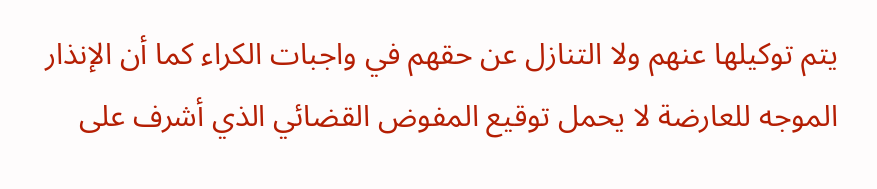يتم توكيلها عنهم ولا التنازل عن حقهم في واجبات الكراء كما أن الإنذار الموجه للعارضة لا يحمل توقيع المفوض القضائي الذي أشرف على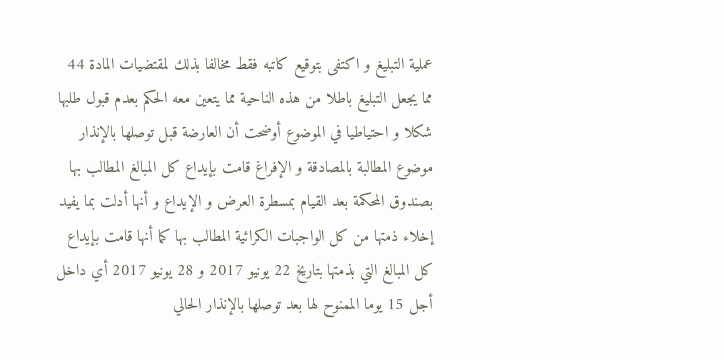عملية التبليغ و اكتفى بتوقيع كاتبه فقط مخالفا بذلك لمقتضيات المادة 44 مما يجعل التبليغ باطلا من هذه الناحية مما يتعين معه الحكم بعدم قبول طلبها شكلا و احتياطيا في الموضوع أوضحت أن العارضة قبل توصلها بالإنذار موضوع المطالبة بالمصادقة و الإفراغ قامت بإيداع كل المبالغ المطالب بها بصندوق المحكمة بعد القيام بمسطرة العرض و الإيداع و أنها أدلت بما يفيد إخلاء ذمتها من كل الواجبات الكرائية المطالب بها كما أنها قامت بإيداع كل المبالغ التي بذمتها بتاريخ 22 يونيو 2017 و 28 يونيو 2017 أي داخل أجل 15 يوما الممنوح لها بعد توصلها بالإنذار الحالي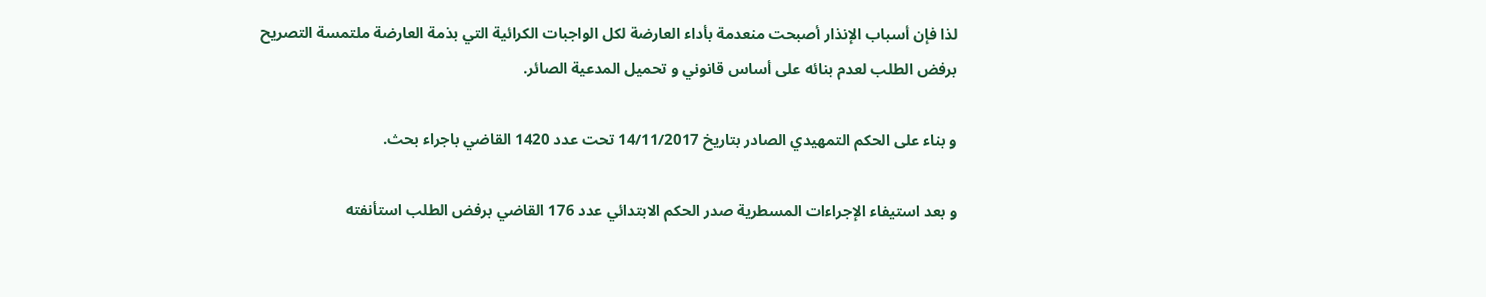لذا فإن أسباب الإنذار أصبحت منعدمة بأداء العارضة لكل الواجبات الكرائية التي بذمة العارضة ملتمسة التصريح برفض الطلب لعدم بنائه على أساس قانوني و تحميل المدعية الصائر.

و بناء على الحكم التمهيدي الصادر بتاريخ 14/11/2017 تحت عدد 1420 القاضي باجراء بحث.

و بعد استيفاء الإجراءات المسطرية صدر الحكم الابتدائي عدد 176 القاضي برفض الطلب استأنفته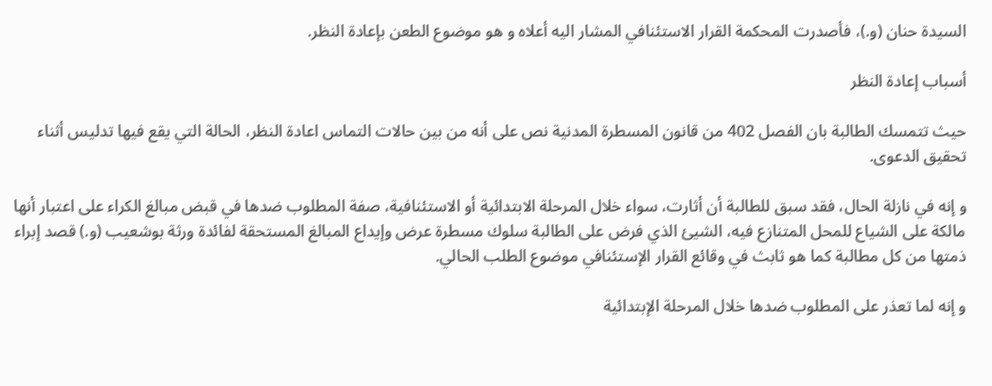السيدة حنان (و.)، فأصدرت المحكمة القرار الاستئنافي المشار اليه أعلاه و هو موضوع الطعن بإعادة النظر.

أسباب إعادة النظر

حيث تتمسك الطالبة بان الفصل 402 من قانون المسطرة المدنية نص على أنه من بين حالات التماس اعادة النظر، الحالة التي يقع فيها تدليس أثناء تحقيق الدعوى.

و إنه في نازلة الحال، فقد سبق للطالبة أن أثارت، سواء خلال المرحلة الابتدائية أو الاستئنافية، صفة المطلوب ضدها في قبض مبالغ الكراء على اعتبار أنها مالكة على الشياع للمحل المتنازع فيه، الشيئ الذي فرض على الطالبة سلوك مسطرة عرض وإيداع المبالغ المستحقة لفائدة ورثة بوشعيب (و.) قصد إبراء ذمتها من كل مطالبة كما هو ثابث في وقائع القرار الإستئنافي موضوع الطلب الحالي.

و إنه لما تعذر على المطلوب ضدها خلال المرحلة الإبتدائية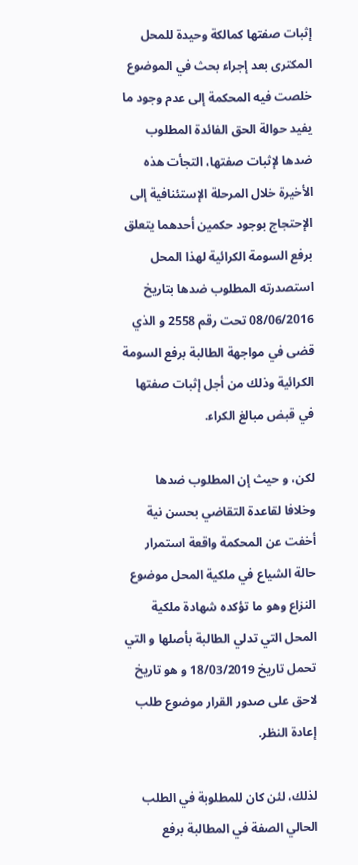إثبات صفتها كمالكة وحيدة للمحل المكتری بعد إجراء بحث في الموضوع خلصت فيه المحكمة إلى عدم وجود ما يفيد حوالة الحق الفائدة المطلوب ضدها لإثبات صفتها، التجأت هذه الأخيرة خلال المرحلة الإستئنافية إلى الإحتجاج بوجود حكمين أحدهما يتعلق برفع السومة الكرائية لهذا المحل استصدرته المطلوب ضدها بتاريخ 08/06/2016 تحت رقم 2558 و الذي قضى في مواجهة الطالبة برفع السومة الكرائية وذلك من أجل إثبات صفتها في قبض مبالغ الكراء.

لكن، و حيث إن المطلوب ضدها وخلافا لقاعدة التقاضي بحسن نية أخفت عن المحكمة واقعة استمرار حالة الشياع في ملكية المحل موضوع النزاع وهو ما تؤكده شهادة ملكية المحل التي تدلي الطالبة بأصلها و التي تحمل تاريخ 18/03/2019 و هو تاريخ لاحق على صدور القرار موضوع طلب إعادة النظر.

لذلك، لئن كان للمطلوبة في الطلب الحالي الصفة في المطالبة برفع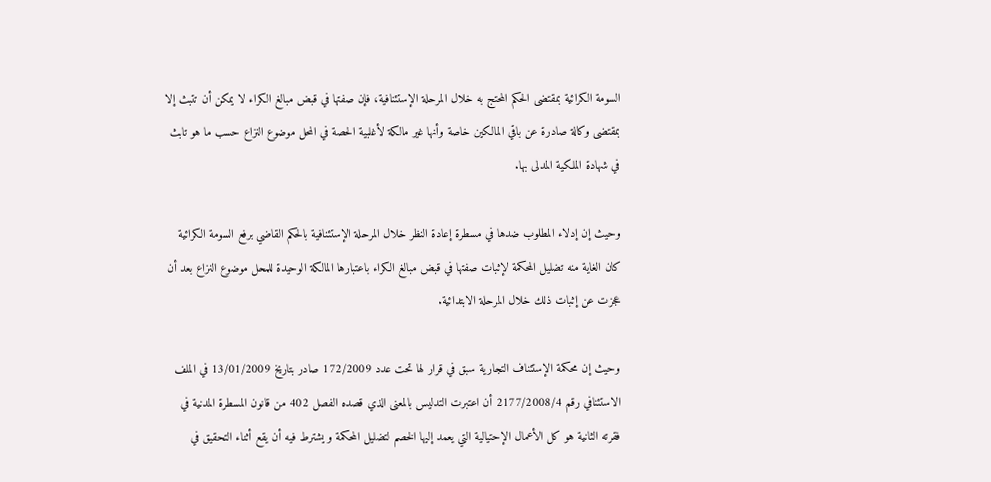السومة الكرائية بمقتضی الحكم المحتج به خلال المرحلة الإستئنافية، فإن صفتها في قبض مبالغ الكراء لا يمكن أن تتبث إلا بمقتضى وكالة صادرة عن باقي المالكين خاصة وأنها غير مالكة لأغلبية الحصة في المحل موضوع النزاع حسب ما هو تابث في شهادة الملكية المدلى بها.

وحيث إن إدلاء المطلوب ضدها في مسطرة إعادة النظر خلال المرحلة الإستئنافية بالحكم القاضي برفع السومة الكرائية كان الغاية منه تضليل المحكمة لإثبات صفتها في قبض مبالغ الكراء باعتبارها المالكة الوحيدة للمحل موضوع النزاع بعد أن عجزت عن إثبات ذلك خلال المرحلة الابتدائية.

وحيث إن محكمة الإستئناف التجارية سبق في قرار لها تحت عدد 172/2009 صادر بتاريخ 13/01/2009 في الملف الاستئنافي رقم 2177/2008/4 أن اعتبرت التدليس بالمعنى الذي قصده الفصل 402 من قانون المسطرة المدنية في فقرته الثانية هو كل الأعمال الإحتيالية التي يعمد إليها الخصم لتضليل المحكمة و يشترط فيه أن يقع أثناء التحقيق في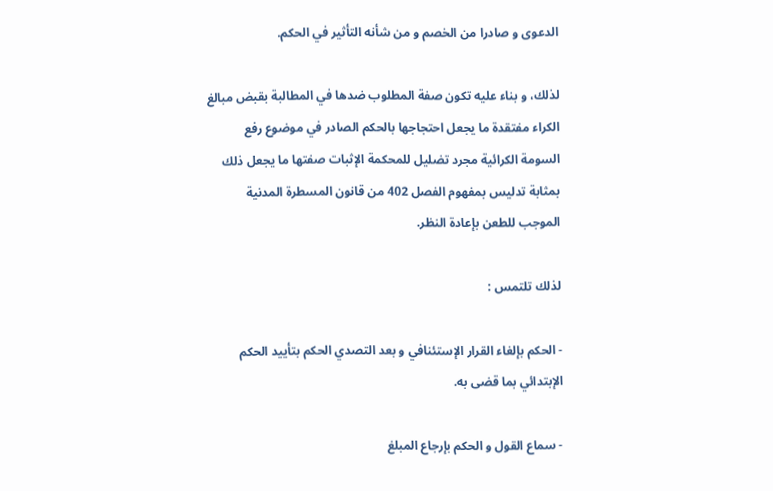الدعوى و صادرا من الخصم و من شأنه التأثير في الحكم.

لذلك، و بناء عليه تكون صفة المطلوب ضدها في المطالبة بقبض مبالغ الكراء مفتقدة ما يجعل احتجاجها بالحكم الصادر في موضوع رفع السومة الكرائية مجرد تضليل للمحكمة الإثبات صفتها ما يجعل ذلك بمثابة تدليس بمفهوم الفصل 402 من قانون المسطرة المدنية الموجب للطعن بإعادة النظر.

لذلك تلتمس :

- الحكم بإلغاء القرار الإستئنافي و بعد التصدي الحكم بتأييد الحكم الإبتدائي بما قضى به.

- سماع القول و الحكم بإرجاع المبلغ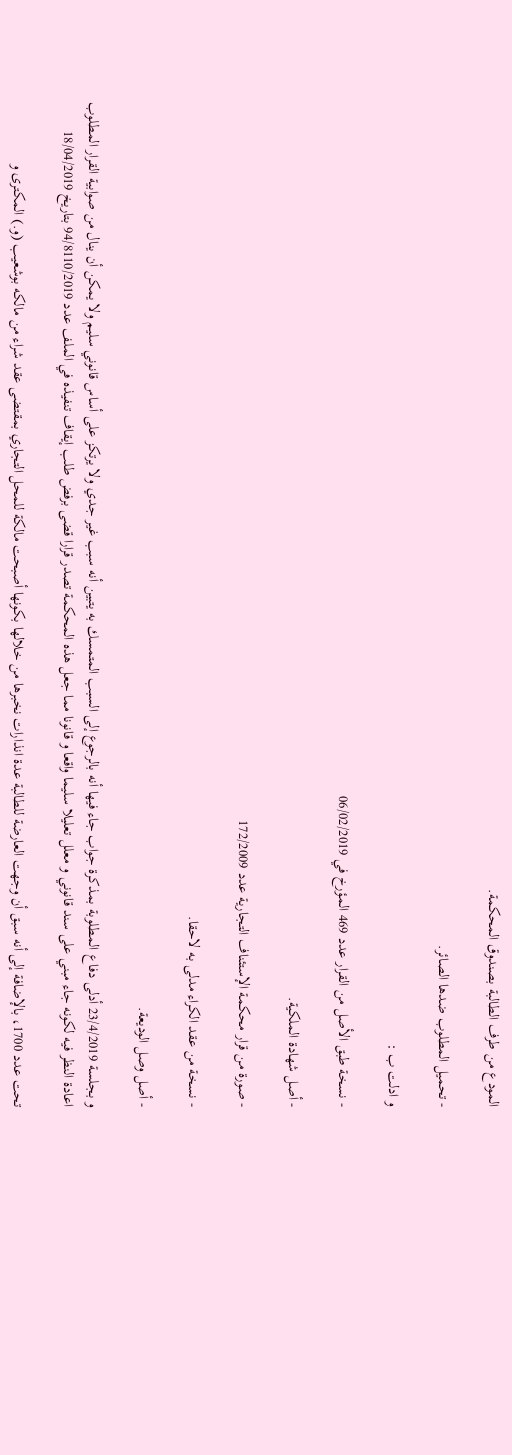المودع من طرف الطالبة بصندوق المحكمة.

- تحميل المطلوب ضدها الصائر.

و ادلت ب :

- نسخة طبق الأصل من القرار عدد 469 المؤرخ في 06/02/2019

- أصل شهادة الملكية.

- صورة من قرار محكمة الإستئناف التجارية عدد 172/2009

- نسخة من عقد الكراء مدلى به لاحقا.

- أصل وصل الوديعة.

و بجلسة 23/4/2019 أدلى دفاع المطلوبة بمذكرة جواب جاء فيها أنه بالرجوع إلى السبب المتمسك به يتبين أنه سبب غير جدي ولا يرتكز على أساس قانوني سليم ولا يمكن أن ينال من صوابية القرار المطلوب اعادة النظر فيه لكونه جاء مبني على سند قانوني و معلل تعليلا سليما واقعا و قانونا مما جعل هذه المحكمة تصدر قرارا قضى برفض طلب إيقاف تنفيذه في الملف عدد 94/8110/2019 بتاريخ 18/04/2019

تحت عدد 1700، بالإضافة إلى أنه سبق أن وجهت العارضة للطالبة عدة انذارات نخبرها من خلالها بكونها أصبحت مالكة للمحل التجاري بمقتضى عقد شراء من مالكه بوشعيب (و.) المكتری و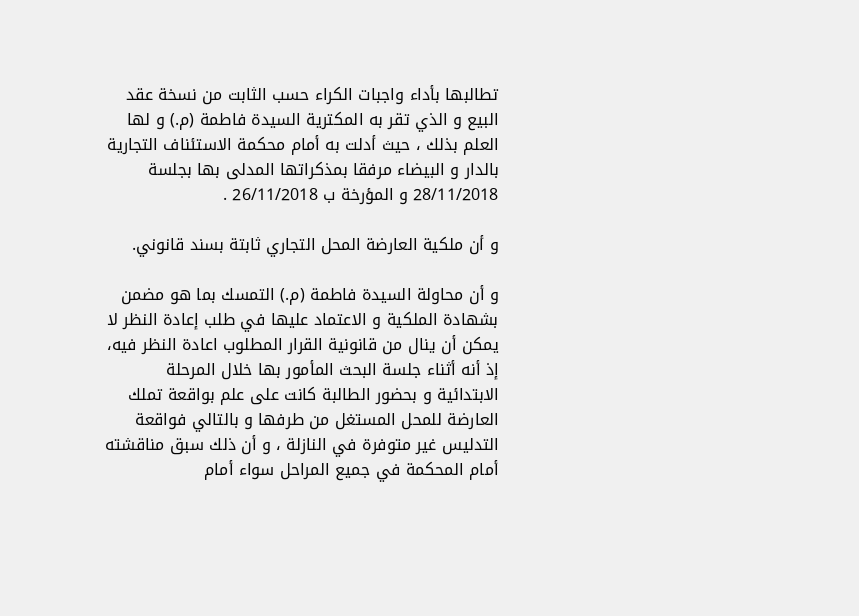تطالبها بأداء واجبات الكراء حسب الثابت من نسخة عقد البيع و الذي تقر به المكترية السيدة فاطمة (م.) و لها العلم بذلك ، حيث أدلت به أمام محكمة الاستئناف التجارية بالدار و البيضاء مرفقا بمذكراتها المدلى بها بجلسة 28/11/2018 و المؤرخة ب 26/11/2018 .

و أن ملكية العارضة المحل التجاري ثابتة بسند قانوني.

و أن محاولة السيدة فاطمة (م.) التمسك بما هو مضمن بشهادة الملكية و الاعتماد عليها في طلب إعادة النظر لا يمكن أن ينال من قانونية القرار المطلوب اعادة النظر فيه، إذ أنه أثناء جلسة البحث المأمور بها خلال المرحلة الابتدائية و بحضور الطالبة كانت على علم بواقعة تملك العارضة للمحل المستغل من طرفها و بالتالي فواقعة التدليس غير متوفرة في النازلة ، و أن ذلك سبق مناقشته أمام المحكمة في جميع المراحل سواء أمام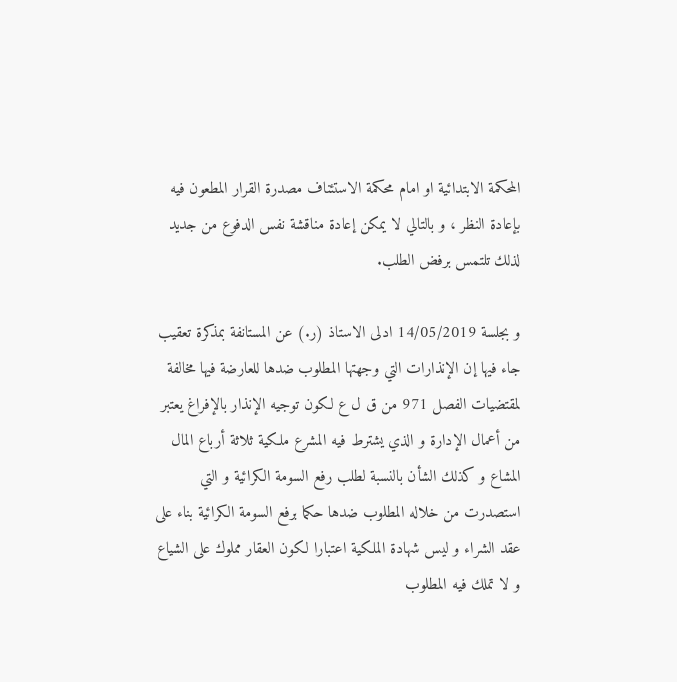المحكمة الابتدائية او امام محكمة الاستئناف مصدرة القرار المطعون فيه بإعادة النظر ، و بالتالي لا يمكن إعادة مناقشة نفس الدفوع من جديد لذلك تلتمس برفض الطلب.

و بجلسة 14/05/2019 ادلى الاستاذ (ر.) عن المستانفة بمذكرة تعقيب جاء فيها إن الإنذارات التي وجهتها المطلوب ضدها للعارضة فيها مخالفة لمقتضيات الفصل 971 من ق ل ع لكون توجيه الإنذار بالإفراغ يعتبر من أعمال الإدارة و الذي يشترط فيه المشرع ملكية ثلاثة أرباع المال المشاع و كذلك الشأن بالنسبة لطلب رفع السومة الكرائية و التي استصدرت من خلاله المطلوب ضدها حكما برفع السومة الكرائية بناء على عقد الشراء و ليس شهادة الملكية اعتبارا لكون العقار مملوك على الشياع و لا تملك فيه المطلوب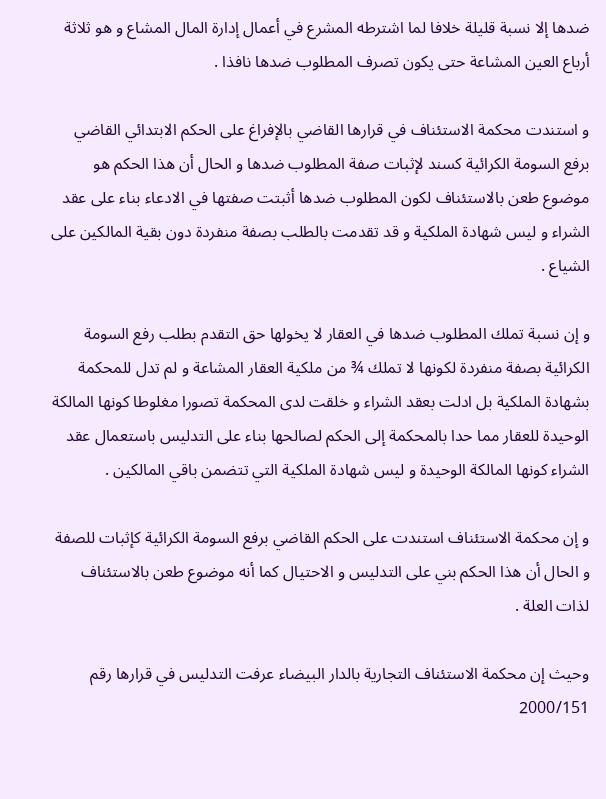ضدها إلا نسبة قليلة خلافا لما اشترطه المشرع في أعمال إدارة المال المشاع و هو ثلاثة أرباع العين المشاعة حتى يكون تصرف المطلوب ضدها نافذا .

و استندت محكمة الاستئناف في قرارها القاضي بالإفراغ على الحكم الابتدائي القاضي برفع السومة الكرائية كسند لإثبات صفة المطلوب ضدها و الحال أن هذا الحكم هو موضوع طعن بالاستئناف لكون المطلوب ضدها أثبتت صفتها في الادعاء بناء على عقد الشراء و ليس شهادة الملكية و قد تقدمت بالطلب بصفة منفردة دون بقية المالكين على الشياع .

و إن نسبة تملك المطلوب ضدها في العقار لا يخولها حق التقدم بطلب رفع السومة الكرائية بصفة منفردة لكونها لا تملك ¾ من ملكية العقار المشاعة و لم تدل للمحكمة بشهادة الملكية بل ادلت بعقد الشراء و خلقت لدى المحكمة تصورا مغلوطا كونها المالكة الوحيدة للعقار مما حدا بالمحكمة إلى الحكم لصالحها بناء على التدليس باستعمال عقد الشراء كونها المالكة الوحيدة و ليس شهادة الملكية التي تتضمن باقي المالكين .

و إن محكمة الاستئناف استندت على الحكم القاضي برفع السومة الكرائية كإثبات للصفة و الحال أن هذا الحكم بني على التدليس و الاحتيال كما أنه موضوع طعن بالاستئناف لذات العلة .

وحيث إن محكمة الاستئناف التجارية بالدار البيضاء عرفت التدليس في قرارها رقم 2000/151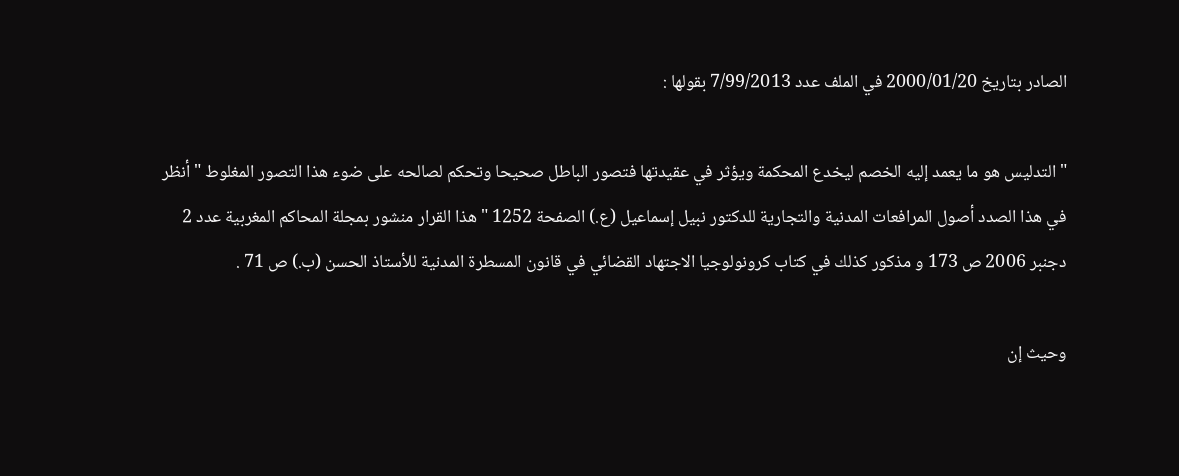الصادر بتاريخ 2000/01/20 في الملف عدد 7/99/2013 بقولها :

" التدليس هو ما يعمد إليه الخصم ليخدع المحكمة ويؤثر في عقيدتها فتصور الباطل صحيحا وتحكم لصالحه على ضوء هذا التصور المغلوط " أنظر في هذا الصدد أصول المرافعات المدنية والتجارية للدكتور نبيل إسماعيل (ع.) الصفحة 1252 " هذا القرار منشور بمجلة المحاكم المغربية عدد 2 دجنبر 2006 ص 173 و مذكور كذلك في كتاب كرونولوجيا الاجتهاد القضائي في قانون المسطرة المدنية للأستاذ الحسن (ب.) ص 71 .

وحيث إن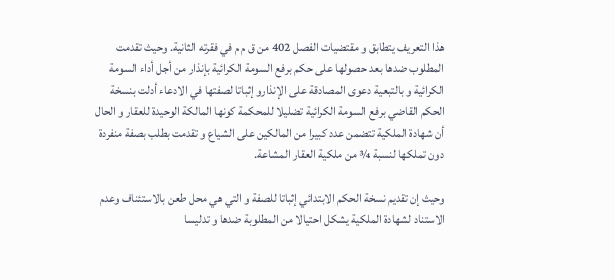هذا التعريف يتطابق و مقتضيات الفصل 402 من ق م م في فقرته الثانية. وحيث تقدمت المطلوب ضدها بعد حصولها على حكم برفع السومة الكرائية بإنذار من أجل أداء السومة الكرائية و بالتبعية دعوى المصادقة على الإنذارو إثباتا لصفتها في الادعاء أدلت بنسخة الحكم القاضي برفع السومة الكرائية تضليلا للمحكمة كونها المالكة الوحيدة للعقار و الحال أن شهادة الملكية تتضمن عدد كبيرا من المالكين على الشياع و تقدمت بطلب بصفة منفردة دون تملكها لنسبة ¾ من ملكية العقار المشاعة.

وحيث إن تقديم نسخة الحكم الابتدائي إثباتا للصفة و التي هي محل طعن بالاستئناف وعدم الاستناد لشهادة الملكية يشكل احتيالا من المطلوبة ضدها و تدليسا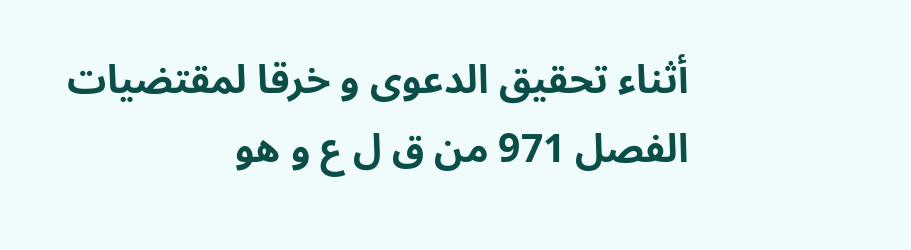أثناء تحقيق الدعوی و خرقا لمقتضيات الفصل 971 من ق ل ع و هو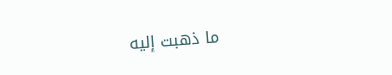ما ذهبت إليه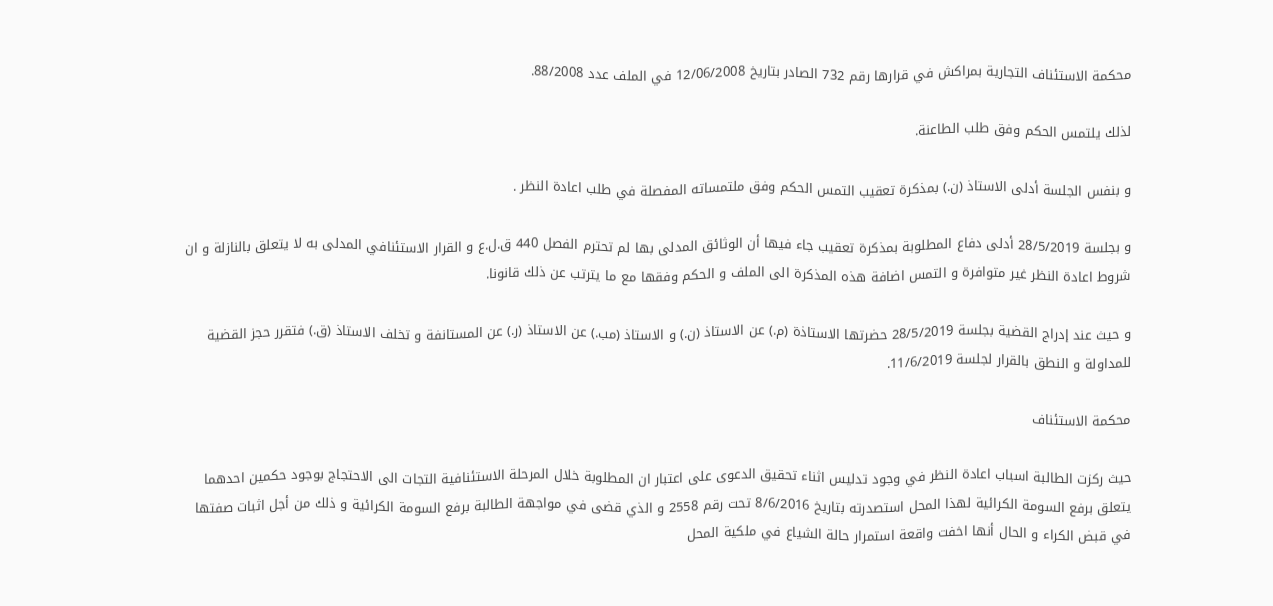محكمة الاستئناف التجارية بمراكش في قرارها رقم 732 الصادر بتاريخ 12/06/2008 في الملف عدد 88/2008.

لذلك يلتمس الحكم وفق طلب الطاعنة.

و بنفس الجلسة أدلى الاستاذ (ن.) بمذكرة تعقيب التمس الحكم وفق ملتمساته المفصلة في طلب اعادة النظر .

و بجلسة 28/5/2019 أدلى دفاع المطلوبة بمذكرة تعقيب جاء فيها أن الوثائق المدلى بها لم تحترم الفصل 440 ق.ل.ع و القرار الاستئنافي المدلى به لا يتعلق بالنازلة و ان شروط اعادة النظر غير متوافرة و التمس اضافة هذه المذكرة الى الملف و الحكم وفقها مع ما يترتب عن ذلك قانونا.

و حيث عند إدراج القضية بجلسة 28/5/2019 حضرتها الاستاذة (م.) عن الاستاذ (ن.) و الاستاذ (مب.) عن الاستاذ (ر.) عن المستانفة و تخلف الاستاذ (ق.) فتقرر حجز القضية للمداولة و النطق بالقرار لجلسة 11/6/2019.

محكمة الاستئناف

حيث ركزت الطالبة اسباب اعادة النظر في وجود تدليس اثناء تحقيق الدعوى على اعتبار ان المطلوبة خلال المرحلة الاستئنافية التجات الى الاحتجاج بوجود حكمين احدهما يتعلق برفع السومة الكرائية لهذا المحل استصدرته بتاريخ 8/6/2016 تحت رقم 2558 و الذي قضى في مواجهة الطالبة برفع السومة الكرائية و ذلك من أجل اثبات صفتها في قبض الكراء و الحال أنها اخفت واقعة استمرار حالة الشياع في ملكية المحل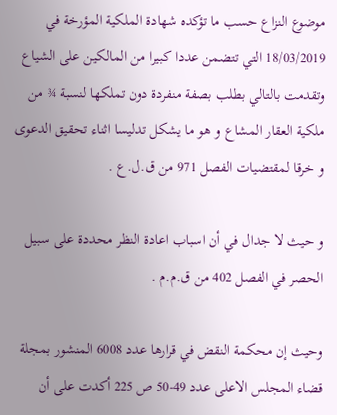موضوع النزاع حسب ما تؤكده شهادة الملكية المؤرخة في 18/03/2019 التي تتضمن عددا كبيرا من المالكين على الشياع وتقدمت بالتالي بطلب بصفة منفردة دون تملكها لنسبة ¾ من ملكية العقار المشاع و هو ما يشكل تدليسا اثناء تحقيق الدعوى و خرقا لمقتضيات الفصل 971 من ق.ل.ع .

و حيث لا جدال في أن اسباب اعادة النظر محددة على سبيل الحصر في الفصل 402 من ق.م.م .

وحيث إن محكمة النقض في قرارها عدد 6008 المنشور بمجلة قضاء المجلس الاعلى عدد 49-50 ص 225 أكدت على أن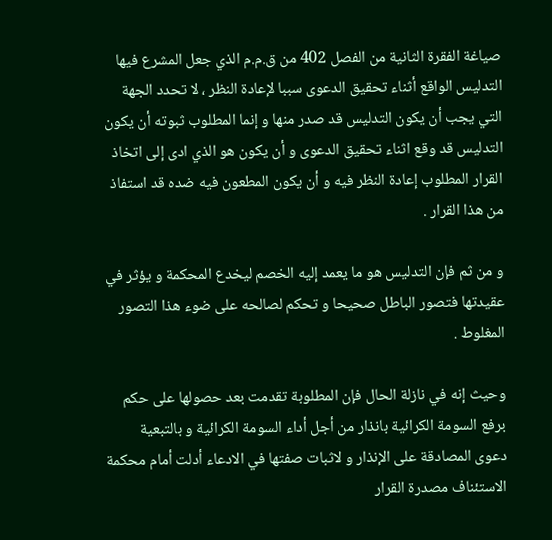صياغة الفقرة الثانية من الفصل 402 من ق.م.م الذي جعل المشرع فيها التدليس الواقع أثناء تحقيق الدعوى سببا لإعادة النظر ، لا تحدد الجهة التي يجب أن يكون التدليس قد صدر منها و إنما المطلوب ثبوته أن يكون التدليس قد وقع اثناء تحقيق الدعوى و أن يكون هو الذي ادى إلى اتخاذ القرار المطلوب إعادة النظر فيه و أن يكون المطعون فيه ضده قد استفاذ من هذا القرار .

و من ثم فإن التدليس هو ما يعمد إليه الخصم ليخدع المحكمة و يؤثر في عقيدتها فتصور الباطل صحيحا و تحكم لصالحه على ضوء هذا التصور المغلوط .

وحيث إنه في نازلة الحال فإن المطلوبة تقدمت بعد حصولها على حكم برفع السومة الكرائية بانذار من أجل أداء السومة الكرائية و بالتبعية دعوى المصادقة على الإنذار و لاثبات صفتها في الادعاء أدلت أمام محكمة الاستئناف مصدرة القرار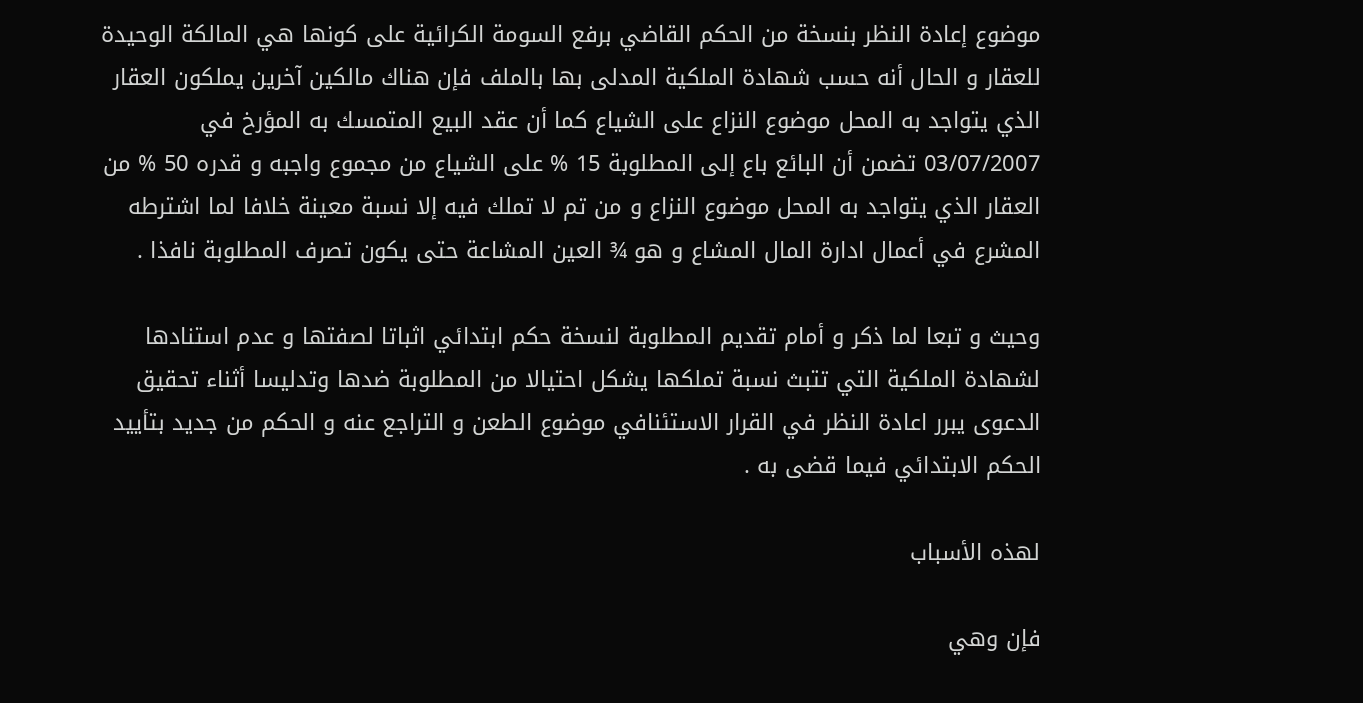موضوع إعادة النظر بنسخة من الحكم القاضي برفع السومة الكرائية على كونها هي المالكة الوحيدة للعقار و الحال أنه حسب شهادة الملكية المدلى بها بالملف فإن هناك مالكين آخرين يملكون العقار الذي يتواجد به المحل موضوع النزاع على الشياع كما أن عقد البيع المتمسك به المؤرخ في 03/07/2007 تضمن أن البائع باع إلى المطلوبة 15 % على الشياع من مجموع واجبه و قدره 50 % من العقار الذي يتواجد به المحل موضوع النزاع و من تم لا تملك فيه إلا نسبة معينة خلافا لما اشترطه المشرع في أعمال ادارة المال المشاع و هو ¾ العين المشاعة حتى يكون تصرف المطلوبة نافذا .

وحيث و تبعا لما ذكر و أمام تقديم المطلوبة لنسخة حكم ابتدائي اثباتا لصفتها و عدم استنادها لشهادة الملكية التي تتبث نسبة تملكها يشكل احتيالا من المطلوبة ضدها وتدليسا أثناء تحقيق الدعوى يبرر اعادة النظر في القرار الاستئنافي موضوع الطعن و التراجع عنه و الحكم من جديد بتأييد الحكم الابتدائي فيما قضى به .

لهذه الأسباب

فإن وهي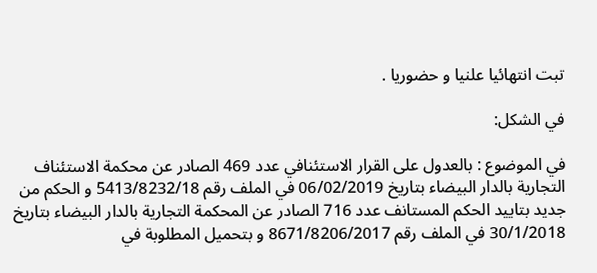تبت انتهائيا علنيا و حضوريا .

في الشكل:

في الموضوع : بالعدول على القرار الاستئنافي عدد 469 الصادر عن محكمة الاستئناف التجارية بالدار البيضاء بتاريخ 06/02/2019 في الملف رقم 5413/8232/18 و الحكم من جديد بتاييد الحكم المستانف عدد 716 الصادر عن المحكمة التجارية بالدار البيضاء بتاريخ 30/1/2018 في الملف رقم 8671/8206/2017 و بتحميل المطلوبة في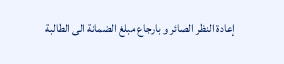إعادة النظر الصائر و بارجاع مبلغ الضمانة الى الطالبة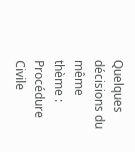Quelques décisions du même thème : Procédure Civile